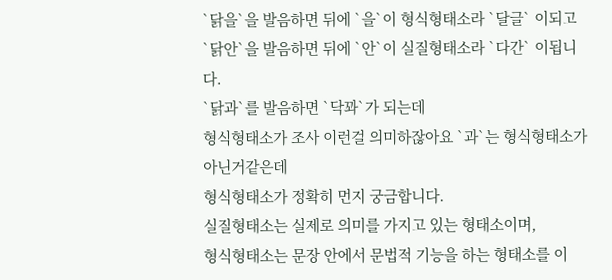`닭을`을 발음하면 뒤에 `을`이 형식형태소라 `달글` 이되고
`닭안`을 발음하면 뒤에 `안`이 실질형태소라 `다간` 이됩니다.
`닭과`를 발음하면 `닥꽈`가 되는데
형식형태소가 조사 이런걸 의미하잖아요 `과`는 형식형태소가 아닌거같은데
형식형태소가 정확히 먼지 궁금합니다.
실질형태소는 실제로 의미를 가지고 있는 형태소이며,
형식형태소는 문장 안에서 문법적 기능을 하는 형태소를 이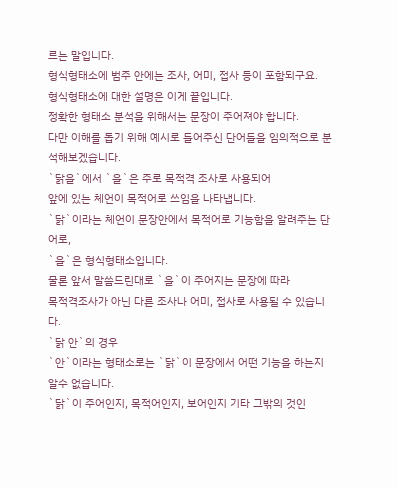르는 말입니다.
형식형태소에 범주 안에는 조사, 어미, 접사 등이 포함되구요.
형식형태소에 대한 설명은 이게 끝입니다.
정확한 형태소 분석을 위해서는 문장이 주어져야 합니다.
다만 이해를 돕기 위해 예시로 들어주신 단어들을 임의적으로 분석해보겠습니다.
`닭을`에서 `을`은 주로 목적격 조사로 사용되어
앞에 있는 체언이 목적어로 쓰임을 나타냅니다.
`닭`이라는 체언이 문장안에서 목적어로 기능함을 알려주는 단어로,
`을`은 형식형태소입니다.
물론 앞서 말씀드린대로 `을`이 주어지는 문장에 따라
목적격조사가 아닌 다른 조사나 어미, 접사로 사용될 수 있습니다.
`닭 안`의 경우
`안`이라는 형태소로는 `닭`이 문장에서 어떤 기능을 하는지 알수 없습니다.
`닭`이 주어인지, 목적어인지, 보어인지 기타 그밖의 것인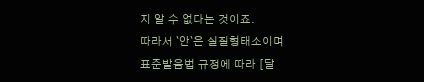지 알 수 없다는 것이죠.
따라서 `안`은 실질형태소이며
표준발음법 규정에 따라 [달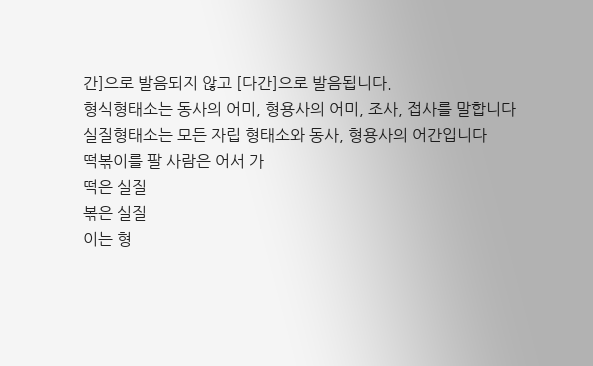간]으로 발음되지 않고 [다간]으로 발음됩니다.
형식형태소는 동사의 어미, 형용사의 어미, 조사, 접사를 말합니다
실질형태소는 모든 자립 형태소와 동사, 형용사의 어간입니다
떡볶이를 팔 사람은 어서 가
떡은 실질
볶은 실질
이는 형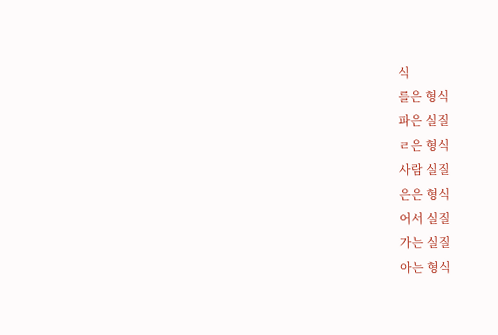식
를은 형식
파은 실질
ㄹ은 형식
사람 실질
은은 형식
어서 실질
가는 실질
아는 형식